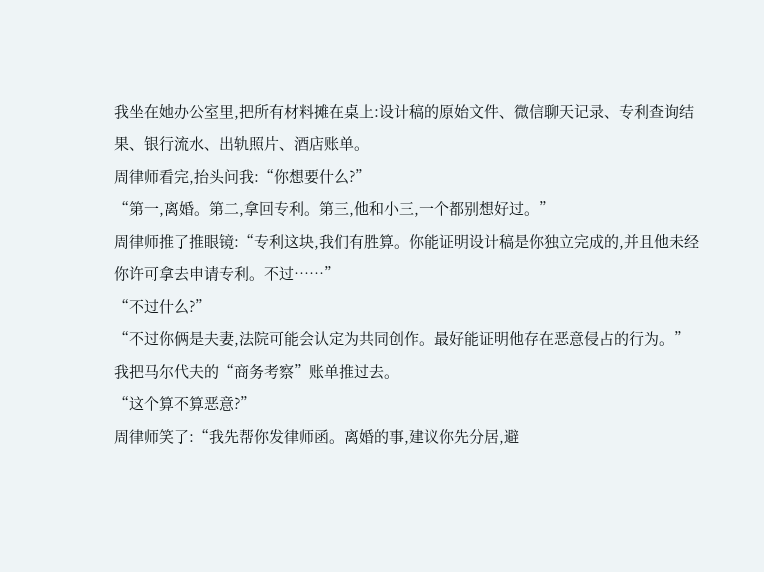我坐在她办公室里,把所有材料摊在桌上:设计稿的原始文件、微信聊天记录、专利查询结果、银行流水、出轨照片、酒店账单。
周律师看完,抬头问我:“你想要什么?”
“第一,离婚。第二,拿回专利。第三,他和小三,一个都别想好过。”
周律师推了推眼镜:“专利这块,我们有胜算。你能证明设计稿是你独立完成的,并且他未经你许可拿去申请专利。不过……”
“不过什么?”
“不过你俩是夫妻,法院可能会认定为共同创作。最好能证明他存在恶意侵占的行为。”
我把马尔代夫的“商务考察”账单推过去。
“这个算不算恶意?”
周律师笑了:“我先帮你发律师函。离婚的事,建议你先分居,避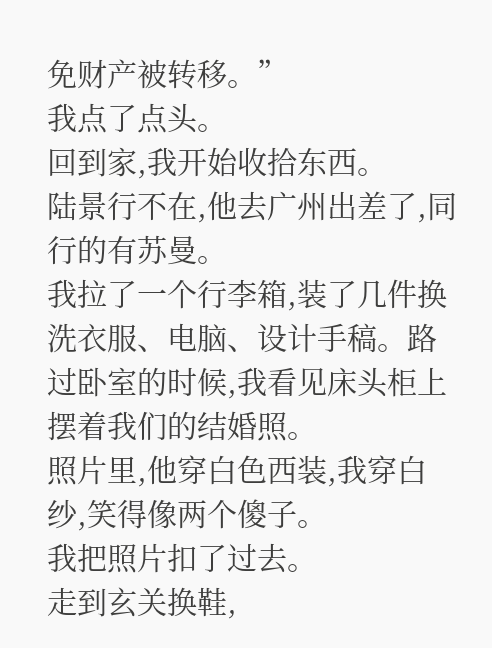免财产被转移。”
我点了点头。
回到家,我开始收拾东西。
陆景行不在,他去广州出差了,同行的有苏曼。
我拉了一个行李箱,装了几件换洗衣服、电脑、设计手稿。路过卧室的时候,我看见床头柜上摆着我们的结婚照。
照片里,他穿白色西装,我穿白纱,笑得像两个傻子。
我把照片扣了过去。
走到玄关换鞋,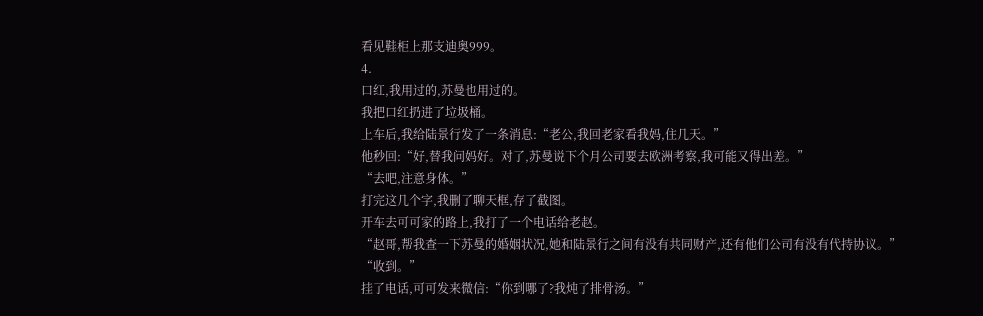看见鞋柜上那支迪奥999。
4.
口红,我用过的,苏曼也用过的。
我把口红扔进了垃圾桶。
上车后,我给陆景行发了一条消息:“老公,我回老家看我妈,住几天。”
他秒回:“好,替我问妈好。对了,苏曼说下个月公司要去欧洲考察,我可能又得出差。”
“去吧,注意身体。”
打完这几个字,我删了聊天框,存了截图。
开车去可可家的路上,我打了一个电话给老赵。
“赵哥,帮我查一下苏曼的婚姻状况,她和陆景行之间有没有共同财产,还有他们公司有没有代持协议。”
“收到。”
挂了电话,可可发来微信:“你到哪了?我炖了排骨汤。”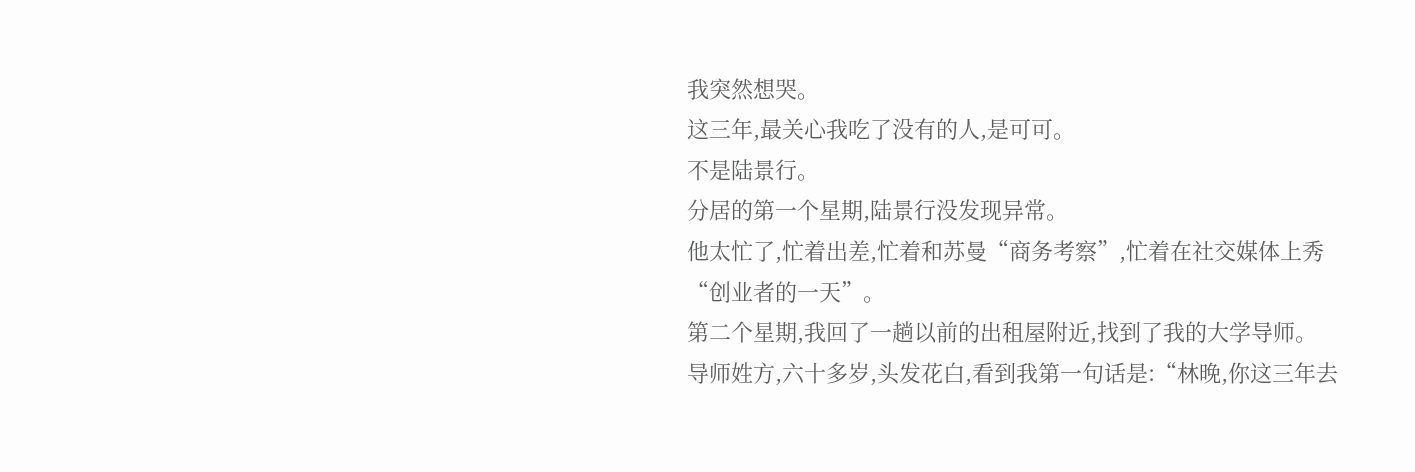我突然想哭。
这三年,最关心我吃了没有的人,是可可。
不是陆景行。
分居的第一个星期,陆景行没发现异常。
他太忙了,忙着出差,忙着和苏曼“商务考察”,忙着在社交媒体上秀“创业者的一天”。
第二个星期,我回了一趟以前的出租屋附近,找到了我的大学导师。
导师姓方,六十多岁,头发花白,看到我第一句话是:“林晚,你这三年去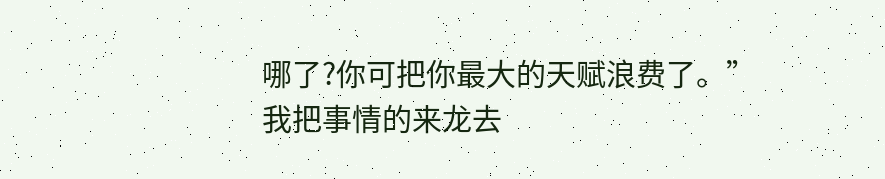哪了?你可把你最大的天赋浪费了。”
我把事情的来龙去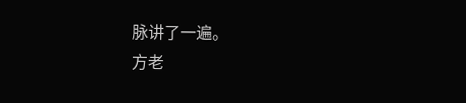脉讲了一遍。
方老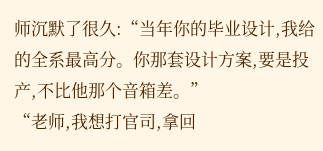师沉默了很久:“当年你的毕业设计,我给的全系最高分。你那套设计方案,要是投产,不比他那个音箱差。”
“老师,我想打官司,拿回